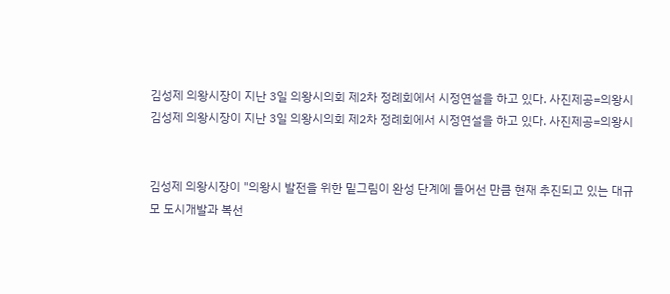김성제 의왕시장이 지난 3일 의왕시의회 제2차 정례회에서 시정연설을 하고 있다. 사진제공=의왕시
김성제 의왕시장이 지난 3일 의왕시의회 제2차 정례회에서 시정연설을 하고 있다. 사진제공=의왕시


김성제 의왕시장이 "의왕시 발전을 위한 밑그림이 완성 단계에 들어선 만큼 현재 추진되고 있는 대규모 도시개발과 복선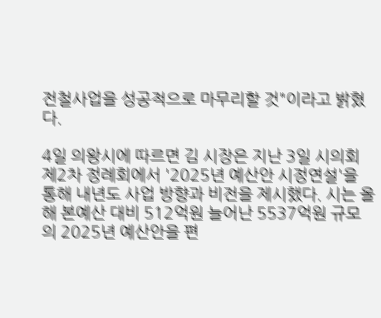전철사업을 성공적으로 마무리할 것"이라고 밝혔다.

4일 의왕시에 따르면 김 시장은 지난 3일 시의회 제2차 정례회에서 '2025년 예산안 시정연설'을 통해 내년도 사업 방향과 비전을 제시했다. 시는 올해 본예산 대비 512억원 늘어난 5537억원 규모의 2025년 예산안을 편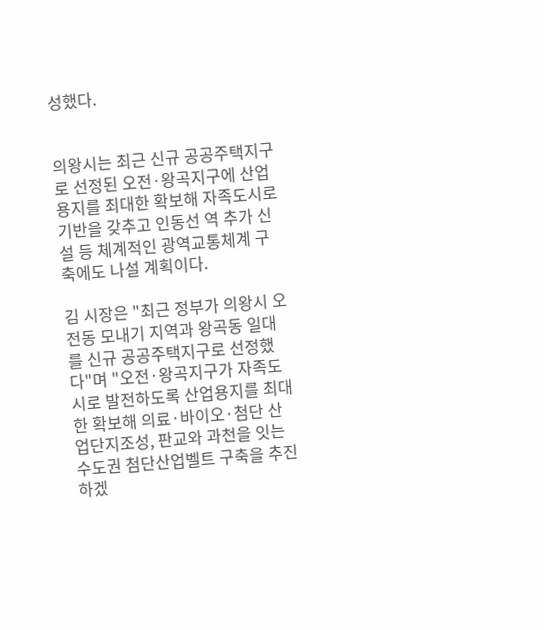성했다.


의왕시는 최근 신규 공공주택지구로 선정된 오전·왕곡지구에 산업용지를 최대한 확보해 자족도시로 기반을 갖추고 인동선 역 추가 신설 등 체계적인 광역교통체계 구축에도 나설 계획이다.

김 시장은 "최근 정부가 의왕시 오전동 모내기 지역과 왕곡동 일대를 신규 공공주택지구로 선정했다"며 "오전·왕곡지구가 자족도시로 발전하도록 산업용지를 최대한 확보해 의료·바이오·첨단 산업단지조성, 판교와 과천을 잇는 수도권 첨단산업벨트 구축을 추진하겠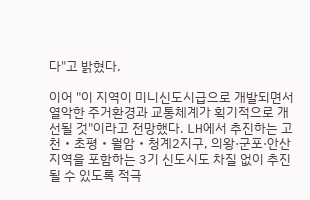다"고 밝혔다.

이어 "이 지역이 미니신도시급으로 개발되면서 열악한 주거환경과 교통체계가 획기적으로 개선될 것"이라고 전망했다. LH에서 추진하는 고천・초평・월암・청계2지구, 의왕·군포·안산 지역을 포함하는 3기 신도시도 차질 없이 추진될 수 있도록 적극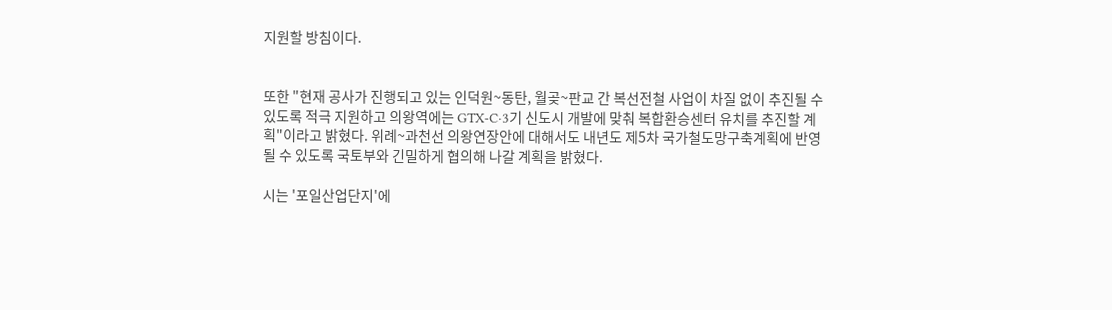지원할 방침이다.


또한 "현재 공사가 진행되고 있는 인덕원~동탄, 월곶~판교 간 복선전철 사업이 차질 없이 추진될 수 있도록 적극 지원하고 의왕역에는 GTX-C·3기 신도시 개발에 맞춰 복합환승센터 유치를 추진할 계획"이라고 밝혔다. 위례~과천선 의왕연장안에 대해서도 내년도 제5차 국가철도망구축계획에 반영될 수 있도록 국토부와 긴밀하게 협의해 나갈 계획을 밝혔다.

시는 '포일산업단지'에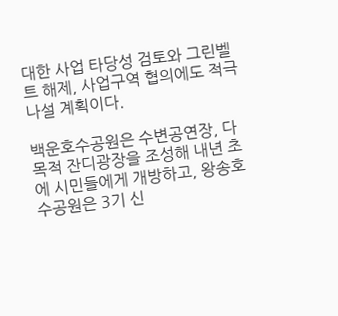대한 사업 타당성 검토와 그린벨트 해제, 사업구역 협의에도 적극 나설 계획이다.

백운호수공원은 수변공연장, 다목적 잔디광장을 조성해 내년 초에 시민들에게 개방하고, 왕송호수공원은 3기 신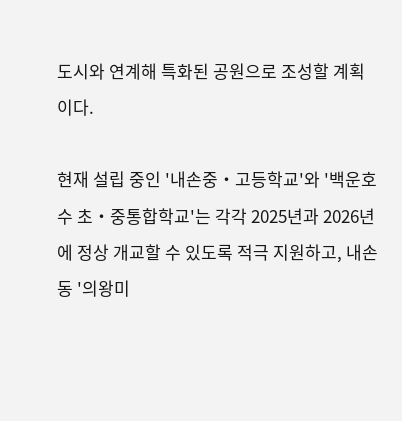도시와 연계해 특화된 공원으로 조성할 계획이다.

현재 설립 중인 '내손중・고등학교'와 '백운호수 초・중통합학교'는 각각 2025년과 2026년에 정상 개교할 수 있도록 적극 지원하고, 내손동 '의왕미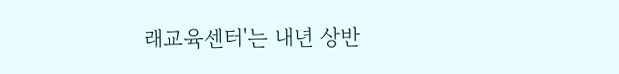래교육센터'는 내년 상반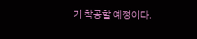기 착공할 예정이다.